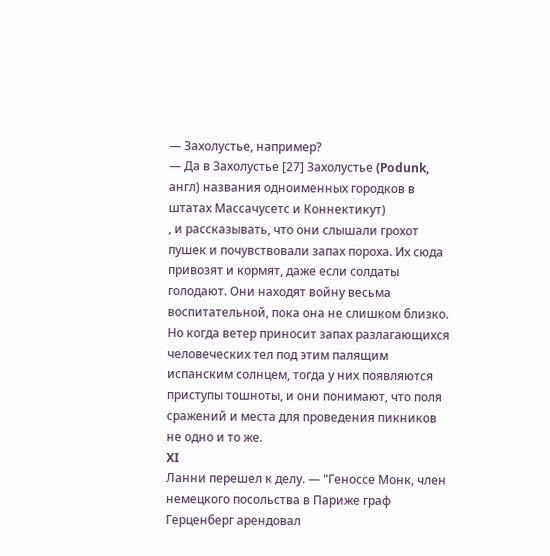— Захолустье, например?
— Да в Захолустье [27] Захолустье (Podunk, англ) названия одноименных городков в штатах Массачусетс и Коннектикут)
, и рассказывать, что они слышали грохот пушек и почувствовали запах пороха. Их сюда привозят и кормят, даже если солдаты голодают. Они находят войну весьма воспитательной, пока она не слишком близко. Но когда ветер приносит запах разлагающихся человеческих тел под этим палящим испанским солнцем, тогда у них появляются приступы тошноты, и они понимают, что поля сражений и места для проведения пикников не одно и то же.
XI
Ланни перешел к делу. — "Геноссе Монк, член немецкого посольства в Париже граф Герценберг арендовал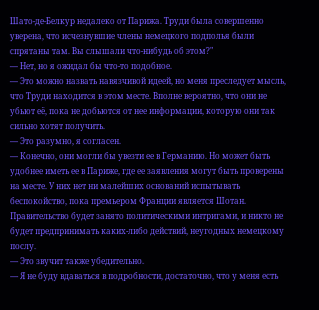Шато-де-Белкур недалеко от Парижа. Труди была совершенно уверена, что исчезнувшие члены немецкого подполья были спрятаны там. Вы слышали что-нибудь об этом?"
— Нет, но я ожидал бы что-то подобное.
— Это можно назвать навязчивой идеей, но меня преследует мысль, что Труди находится в этом месте. Вполне вероятно, что они не убьют её, пока не добьются от нее информации, которую они так сильно хотят получить.
— Это разумно, я согласен.
— Конечно, они могли бы увезти ее в Германию. Но может быть удобнее иметь ее в Париже, где ее заявления могут быть проверены на месте. У них нет ни малейших оснований испытывать беспокойство, пока премьером Франции является Шотан. Правительство будет занято политическими интригами, и никто не будет предпринимать каких-либо действий, неугодных немецкому послу.
— Это звучит также убедительно.
— Я не буду вдаваться в подробности, достаточно, что у меня есть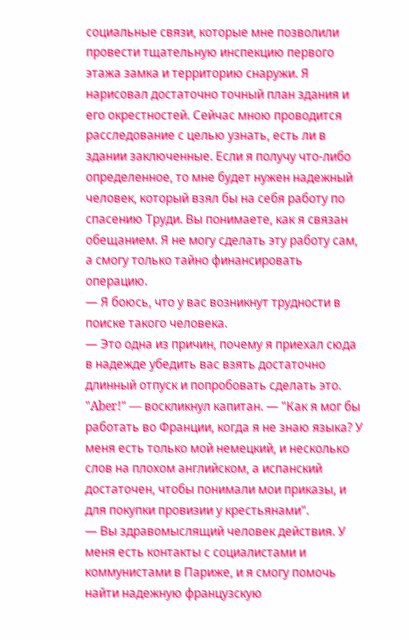социальные связи, которые мне позволили провести тщательную инспекцию первого этажа замка и территорию снаружи. Я нарисовал достаточно точный план здания и его окрестностей. Сейчас мною проводится расследование с целью узнать, есть ли в здании заключенные. Если я получу что-либо определенное, то мне будет нужен надежный человек, который взял бы на себя работу по спасению Труди. Вы понимаете, как я связан обещанием. Я не могу сделать эту работу сам, а смогу только тайно финансировать операцию.
— Я боюсь, что у вас возникнут трудности в поиске такого человека.
— Это одна из причин, почему я приехал сюда в надежде убедить вас взять достаточно длинный отпуск и попробовать сделать это.
"Aber!" — воскликнул капитан. — "Как я мог бы работать во Франции, когда я не знаю языка? У меня есть только мой немецкий, и несколько слов на плохом английском, а испанский достаточен, чтобы понимали мои приказы, и для покупки провизии у крестьянами".
— Вы здравомыслящий человек действия. У меня есть контакты с социалистами и коммунистами в Париже, и я смогу помочь найти надежную французскую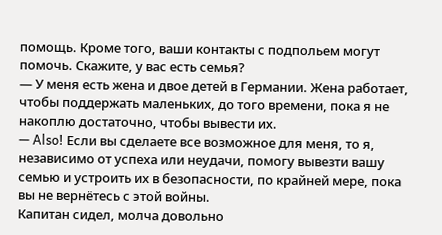помощь. Кроме того, ваши контакты с подпольем могут помочь. Скажите, у вас есть семья?
— У меня есть жена и двое детей в Германии. Жена работает, чтобы поддержать маленьких, до того времени, пока я не накоплю достаточно, чтобы вывести их.
— Also! Если вы сделаете все возможное для меня, то я, независимо от успеха или неудачи, помогу вывезти вашу семью и устроить их в безопасности, по крайней мере, пока вы не вернётесь с этой войны.
Капитан сидел, молча довольно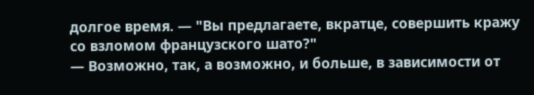долгое время. — "Вы предлагаете, вкратце, совершить кражу со взломом французского шато?"
— Возможно, так, а возможно, и больше, в зависимости от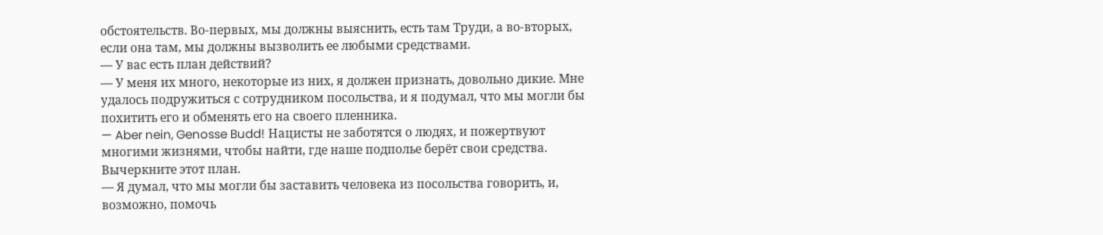обстоятельств. Во-первых, мы должны выяснить, есть там Труди, а во-вторых, если она там, мы должны вызволить ее любыми средствами.
— У вас есть план действий?
— У меня их много, некоторые из них, я должен признать, довольно дикие. Мне удалось подружиться с сотрудником посольства, и я подумал, что мы могли бы похитить его и обменять его на своего пленника.
— Aber nein, Genosse Budd! Нацисты не заботятся о людях, и пожертвуют многими жизнями, чтобы найти, где наше подполье берёт свои средства. Вычеркните этот план.
— Я думал, что мы могли бы заставить человека из посольства говорить, и, возможно, помочь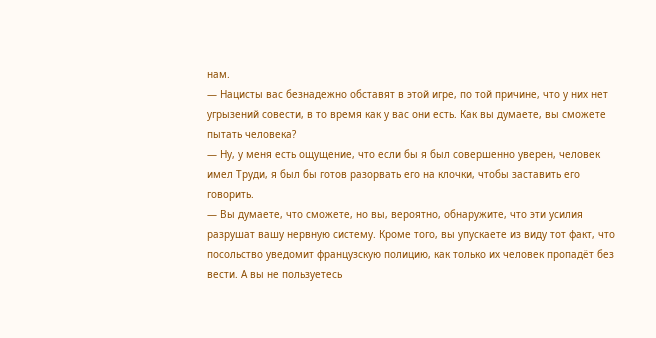нам.
— Нацисты вас безнадежно обставят в этой игре, по той причине, что у них нет угрызений совести, в то время как у вас они есть. Как вы думаете, вы сможете пытать человека?
— Ну, у меня есть ощущение, что если бы я был совершенно уверен, человек имел Труди, я был бы готов разорвать его на клочки, чтобы заставить его говорить.
— Вы думаете, что сможете, но вы, вероятно, обнаружите, что эти усилия разрушат вашу нервную систему. Кроме того, вы упускаете из виду тот факт, что посольство уведомит французскую полицию, как только их человек пропадёт без вести. А вы не пользуетесь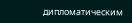дипломатическим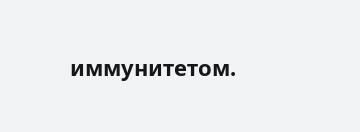иммунитетом.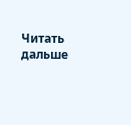Читать дальше